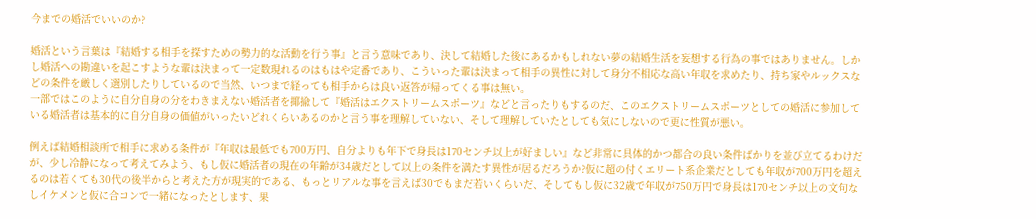今までの婚活でいいのか?

婚活という言葉は『結婚する相手を探すための勢力的な活動を行う事』と言う意味であり、決して結婚した後にあるかもしれない夢の結婚生活を妄想する行為の事ではありません。しかし婚活への勘違いを起こすような輩は決まって一定数現れるのはもはや定番であり、こういった輩は決まって相手の異性に対して身分不相応な高い年収を求めたり、持ち家やルックスなどの条件を厳しく選別したりしているので当然、いつまで経っても相手からは良い返答が帰ってくる事は無い。
一部ではこのように自分自身の分をわきまえない婚活者を揶揄して『婚活はエクストリームスポーツ』などと言ったりもするのだ、このエクストリームスポーツとしての婚活に参加している婚活者は基本的に自分自身の価値がいったいどれくらいあるのかと言う事を理解していない、そして理解していたとしても気にしないので更に性質が悪い。

例えば結婚相談所で相手に求める条件が『年収は最低でも700万円、自分よりも年下で身長は170センチ以上が好ましい』など非常に具体的かつ都合の良い条件ばかりを並び立てるわけだが、少し冷静になって考えてみよう、もし仮に婚活者の現在の年齢が34歳だとして以上の条件を満たす異性が居るだろうか?仮に超の付くエリート系企業だとしても年収が700万円を超えるのは若くても30代の後半からと考えた方が現実的である、もっとリアルな事を言えば30でもまだ若いくらいだ、そしてもし仮に32歳で年収が750万円で身長は170センチ以上の文句なしイケメンと仮に合コンで一緒になったとします、果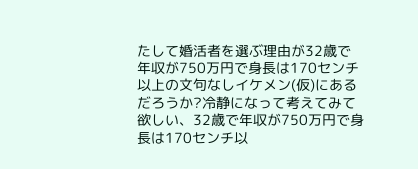たして婚活者を選ぶ理由が32歳で年収が750万円で身長は170センチ以上の文句なしイケメン(仮)にあるだろうか?冷静になって考えてみて欲しい、32歳で年収が750万円で身長は170センチ以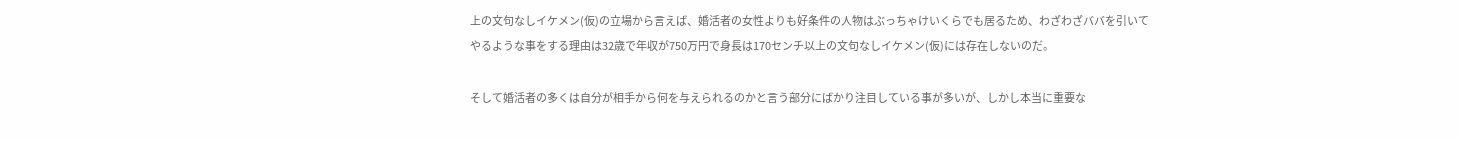上の文句なしイケメン(仮)の立場から言えば、婚活者の女性よりも好条件の人物はぶっちゃけいくらでも居るため、わざわざババを引いてやるような事をする理由は32歳で年収が750万円で身長は170センチ以上の文句なしイケメン(仮)には存在しないのだ。

そして婚活者の多くは自分が相手から何を与えられるのかと言う部分にばかり注目している事が多いが、しかし本当に重要な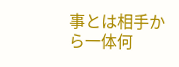事とは相手から一体何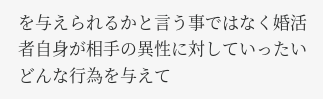を与えられるかと言う事ではなく婚活者自身が相手の異性に対していったいどんな行為を与えて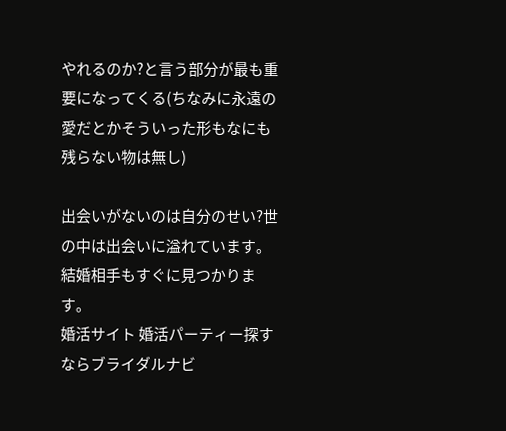やれるのか?と言う部分が最も重要になってくる(ちなみに永遠の愛だとかそういった形もなにも残らない物は無し)

出会いがないのは自分のせい?世の中は出会いに溢れています。結婚相手もすぐに見つかります。
婚活サイト 婚活パーティー探すならブライダルナビ